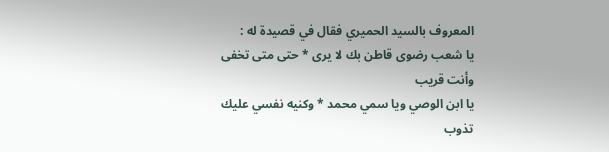المعروف بالسيد الحميري فقال في قصيدة له :
يا شعب رضوى قاطن بك لا يرى * حتى متى تخفى وأنت قريب
يا ابن الوصي ويا سمي محمد * وكنيه نفسي عليك تذوب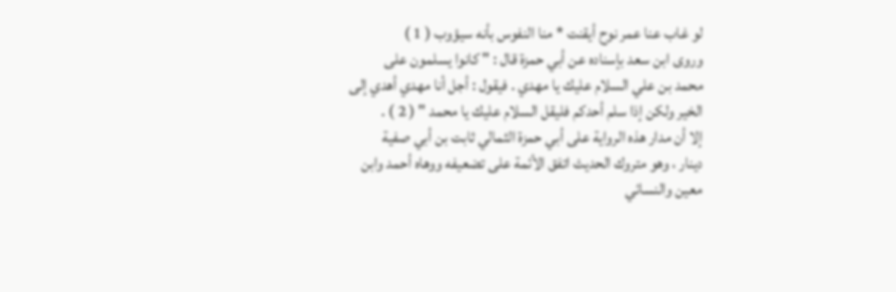لو غاب عنا عمر نوح أيقنت * منا النفوس بأنه سيؤوب ( 1 )
وروى ابن سعد بإسناده عن أبي حمزة قال : " كانوا يسلمون على
محمد بن علي السلام عليك يا مهدي . فيقول : أجل أنا مهدي أهدي إلى
الخير ولكن إذا سلم أحدكم فليقل السلام عليك يا محمد " ( 2 ) .
إلا أن مدار هذه الرواية على أبي حمزة الثمالي ثابت بن أبي صفية
دينار ، وهو متروك الحديث اتفق الأئمة على تضعيفه ووهاه أحمد وابن
معين والنسائي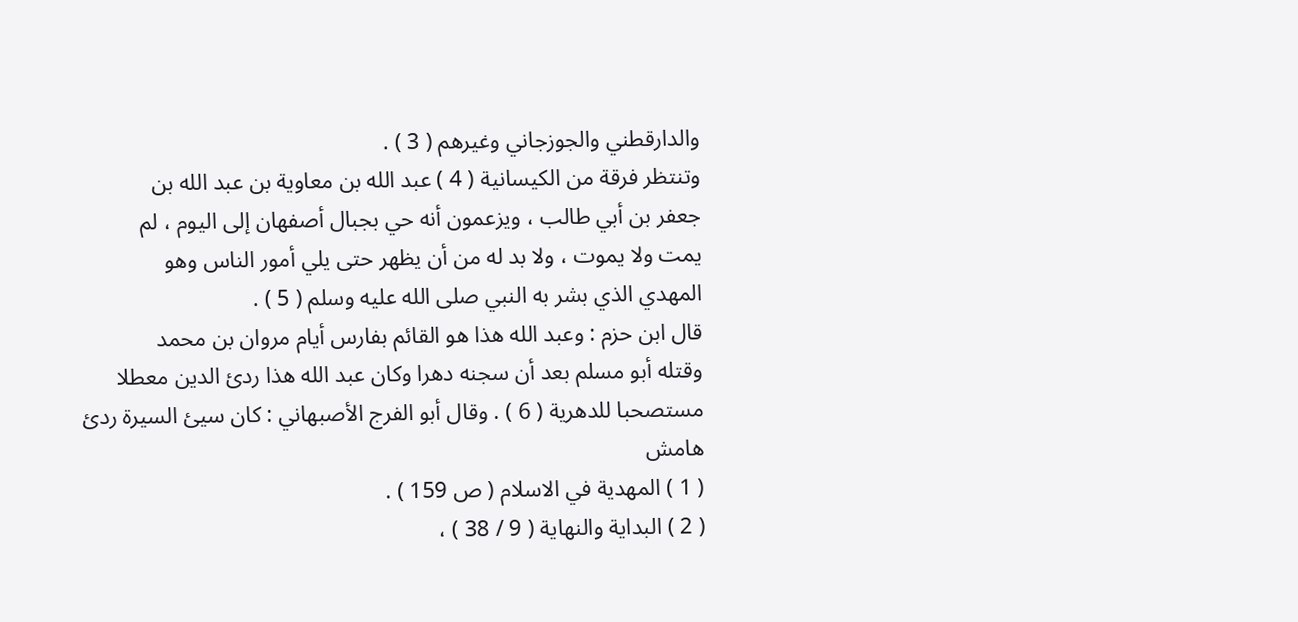والدارقطني والجوزجاني وغيرهم ( 3 ) .
وتنتظر فرقة من الكيسانية ( 4 ) عبد الله بن معاوية بن عبد الله بن
جعفر بن أبي طالب ، ويزعمون أنه حي بجبال أصفهان إلى اليوم ، لم
يمت ولا يموت ، ولا بد له من أن يظهر حتى يلي أمور الناس وهو
المهدي الذي بشر به النبي صلى الله عليه وسلم ( 5 ) .
قال ابن حزم : وعبد الله هذا هو القائم بفارس أيام مروان بن محمد
وقتله أبو مسلم بعد أن سجنه دهرا وكان عبد الله هذا ردئ الدين معطلا
مستصحبا للدهرية ( 6 ) . وقال أبو الفرج الأصبهاني : كان سيئ السيرة ردئ
هامش
( 1 ) المهدية في الاسلام ( ص 159 ) .
( 2 ) البداية والنهاية ( 9 / 38 ) ،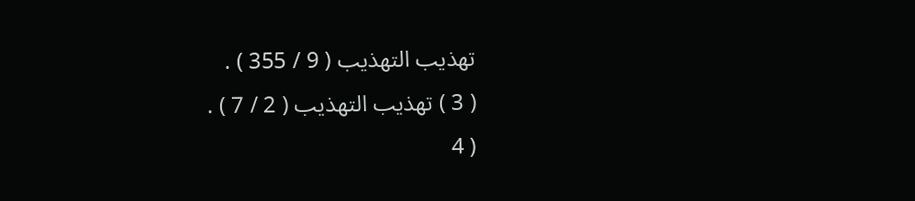تهذيب التهذيب ( 9 / 355 ) .
( 3 ) تهذيب التهذيب ( 2 / 7 ) .
( 4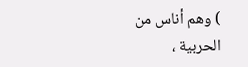) وهم أناس من الحربية ،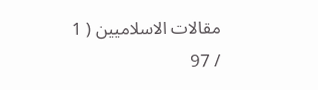مقالات الاسلاميين ( 1 / 97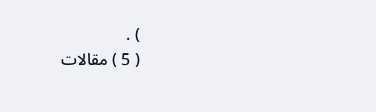) .
( 5 ) مقالات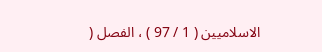الاسلاميين ( 1 / 97 ) ، الفصل (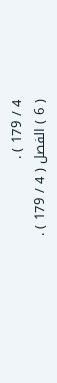4 / 179 ) .
( 6 ) الفصل ( 4 / 179 ) .